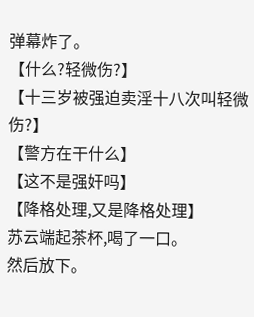弹幕炸了。
【什么?轻微伤?】
【十三岁被强迫卖淫十八次叫轻微伤?】
【警方在干什么】
【这不是强奸吗】
【降格处理,又是降格处理】
苏云端起茶杯,喝了一口。
然后放下。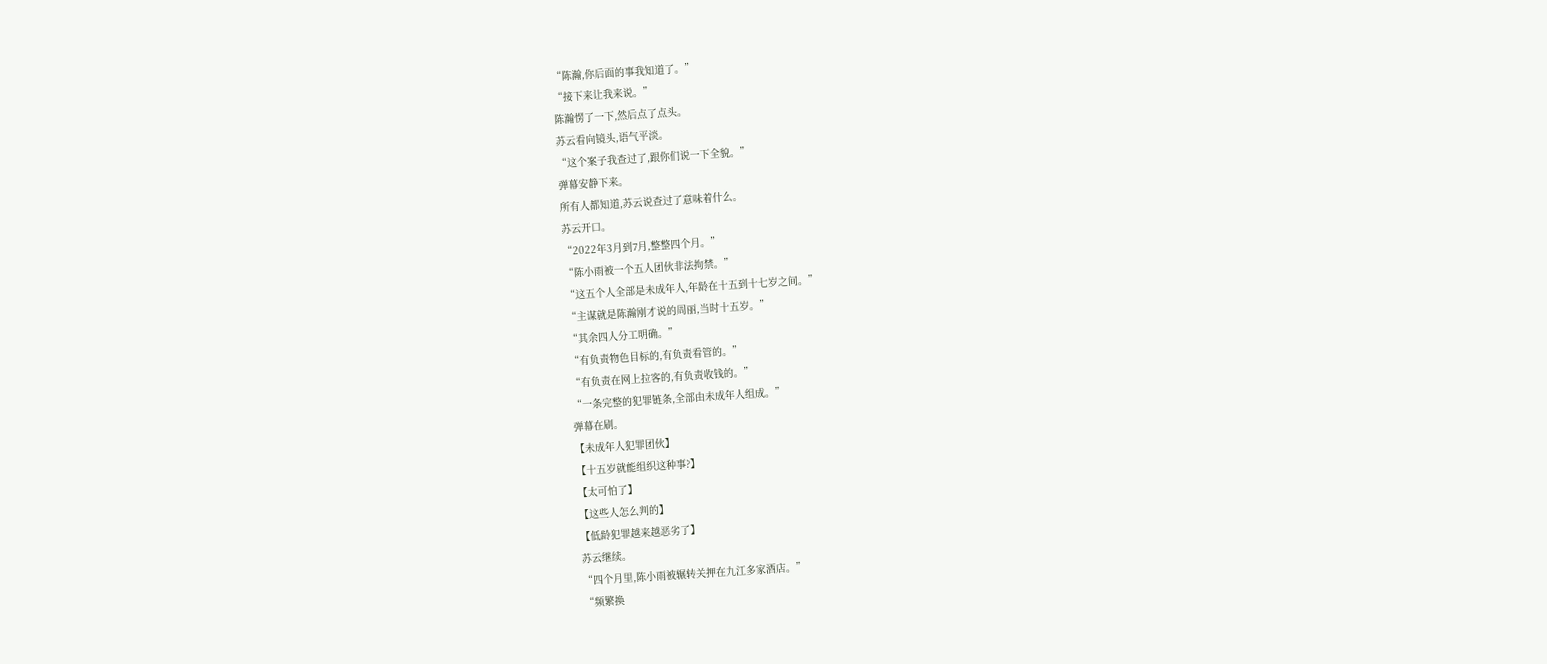“陈瀚,你后面的事我知道了。”
“接下来让我来说。”
陈瀚愣了一下,然后点了点头。
苏云看向镜头,语气平淡。
“这个案子我查过了,跟你们说一下全貌。”
弹幕安静下来。
所有人都知道,苏云说查过了意味着什么。
苏云开口。
“2022年3月到7月,整整四个月。”
“陈小雨被一个五人团伙非法拘禁。”
“这五个人全部是未成年人,年龄在十五到十七岁之间。”
“主谋就是陈瀚刚才说的周丽,当时十五岁。”
“其余四人分工明确。”
“有负责物色目标的,有负责看管的。”
“有负责在网上拉客的,有负责收钱的。”
“一条完整的犯罪链条,全部由未成年人组成。”
弹幕在刷。
【未成年人犯罪团伙】
【十五岁就能组织这种事?】
【太可怕了】
【这些人怎么判的】
【低龄犯罪越来越恶劣了】
苏云继续。
“四个月里,陈小雨被辗转关押在九江多家酒店。”
“频繁换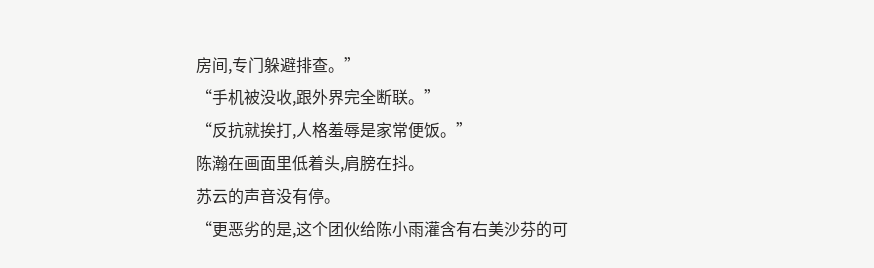房间,专门躲避排查。”
“手机被没收,跟外界完全断联。”
“反抗就挨打,人格羞辱是家常便饭。”
陈瀚在画面里低着头,肩膀在抖。
苏云的声音没有停。
“更恶劣的是,这个团伙给陈小雨灌含有右美沙芬的可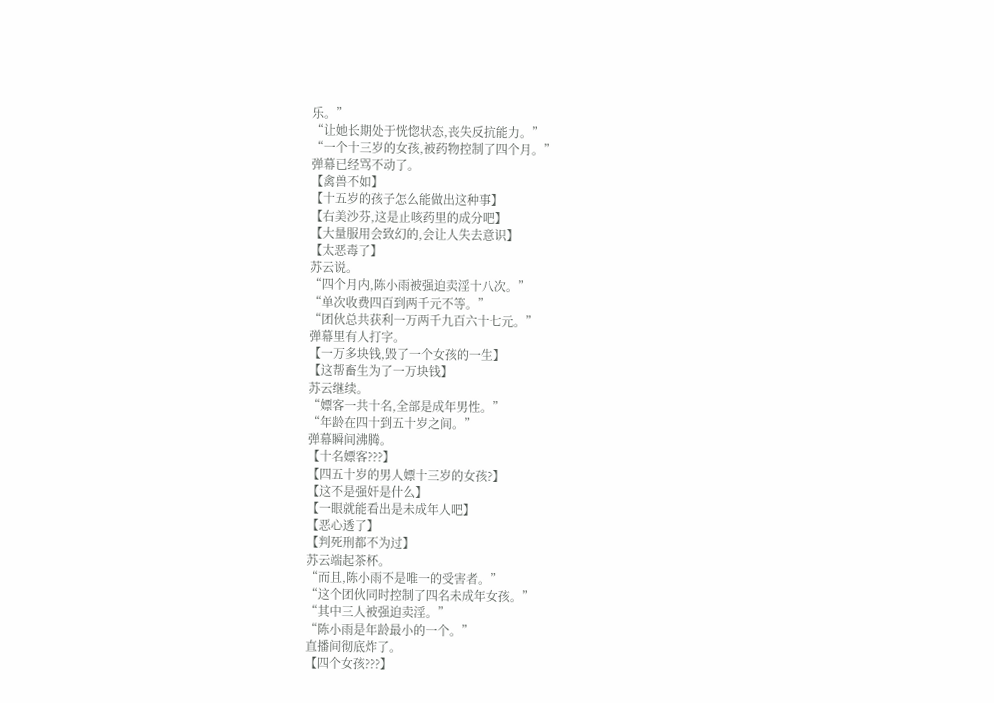乐。”
“让她长期处于恍惚状态,丧失反抗能力。”
“一个十三岁的女孩,被药物控制了四个月。”
弹幕已经骂不动了。
【禽兽不如】
【十五岁的孩子怎么能做出这种事】
【右美沙芬,这是止咳药里的成分吧】
【大量服用会致幻的,会让人失去意识】
【太恶毒了】
苏云说。
“四个月内,陈小雨被强迫卖淫十八次。”
“单次收费四百到两千元不等。”
“团伙总共获利一万两千九百六十七元。”
弹幕里有人打字。
【一万多块钱,毁了一个女孩的一生】
【这帮畜生为了一万块钱】
苏云继续。
“嫖客一共十名,全部是成年男性。”
“年龄在四十到五十岁之间。”
弹幕瞬间沸腾。
【十名嫖客???】
【四五十岁的男人嫖十三岁的女孩?】
【这不是强奸是什么】
【一眼就能看出是未成年人吧】
【恶心透了】
【判死刑都不为过】
苏云端起茶杯。
“而且,陈小雨不是唯一的受害者。”
“这个团伙同时控制了四名未成年女孩。”
“其中三人被强迫卖淫。”
“陈小雨是年龄最小的一个。”
直播间彻底炸了。
【四个女孩???】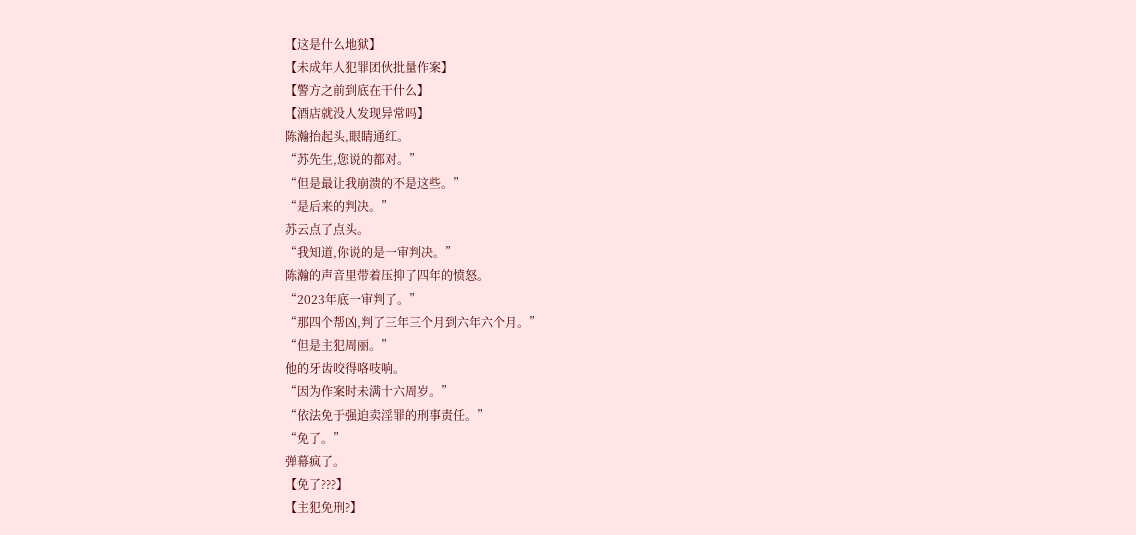【这是什么地狱】
【未成年人犯罪团伙批量作案】
【警方之前到底在干什么】
【酒店就没人发现异常吗】
陈瀚抬起头,眼睛通红。
“苏先生,您说的都对。”
“但是最让我崩溃的不是这些。”
“是后来的判决。”
苏云点了点头。
“我知道,你说的是一审判决。”
陈瀚的声音里带着压抑了四年的愤怒。
“2023年底一审判了。”
“那四个帮凶,判了三年三个月到六年六个月。”
“但是主犯周丽。”
他的牙齿咬得咯吱响。
“因为作案时未满十六周岁。”
“依法免于强迫卖淫罪的刑事责任。”
“免了。”
弹幕疯了。
【免了???】
【主犯免刑?】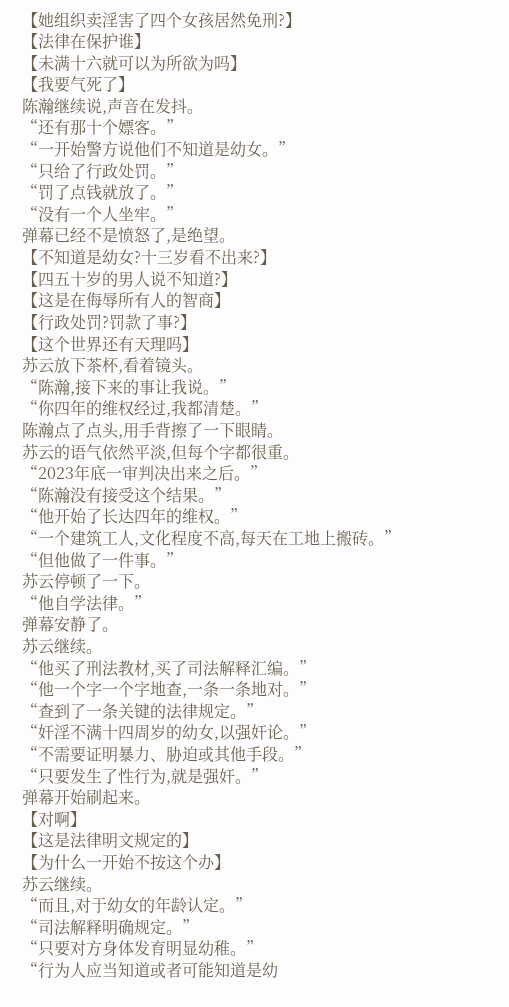【她组织卖淫害了四个女孩居然免刑?】
【法律在保护谁】
【未满十六就可以为所欲为吗】
【我要气死了】
陈瀚继续说,声音在发抖。
“还有那十个嫖客。”
“一开始警方说他们不知道是幼女。”
“只给了行政处罚。”
“罚了点钱就放了。”
“没有一个人坐牢。”
弹幕已经不是愤怒了,是绝望。
【不知道是幼女?十三岁看不出来?】
【四五十岁的男人说不知道?】
【这是在侮辱所有人的智商】
【行政处罚?罚款了事?】
【这个世界还有天理吗】
苏云放下茶杯,看着镜头。
“陈瀚,接下来的事让我说。”
“你四年的维权经过,我都清楚。”
陈瀚点了点头,用手背擦了一下眼睛。
苏云的语气依然平淡,但每个字都很重。
“2023年底一审判决出来之后。”
“陈瀚没有接受这个结果。”
“他开始了长达四年的维权。”
“一个建筑工人,文化程度不高,每天在工地上搬砖。”
“但他做了一件事。”
苏云停顿了一下。
“他自学法律。”
弹幕安静了。
苏云继续。
“他买了刑法教材,买了司法解释汇编。”
“他一个字一个字地查,一条一条地对。”
“查到了一条关键的法律规定。”
“奸淫不满十四周岁的幼女,以强奸论。”
“不需要证明暴力、胁迫或其他手段。”
“只要发生了性行为,就是强奸。”
弹幕开始刷起来。
【对啊】
【这是法律明文规定的】
【为什么一开始不按这个办】
苏云继续。
“而且,对于幼女的年龄认定。”
“司法解释明确规定。”
“只要对方身体发育明显幼稚。”
“行为人应当知道或者可能知道是幼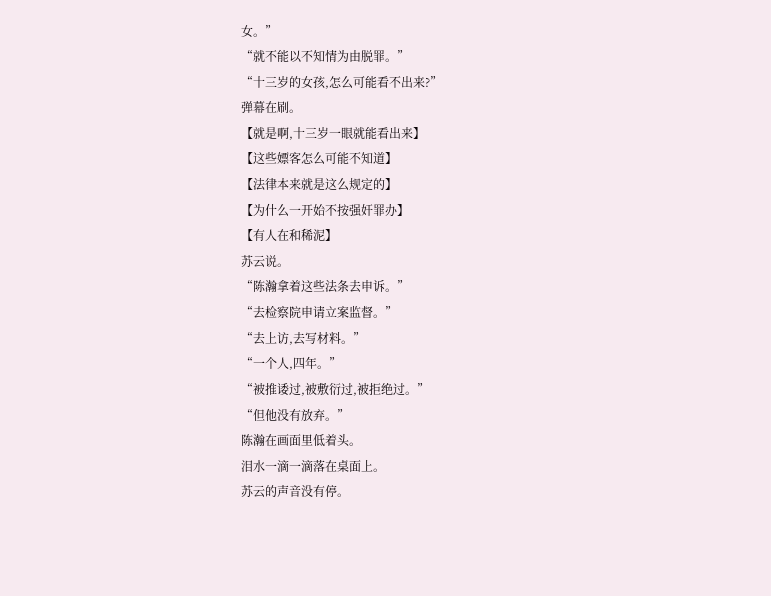女。”
“就不能以不知情为由脱罪。”
“十三岁的女孩,怎么可能看不出来?”
弹幕在刷。
【就是啊,十三岁一眼就能看出来】
【这些嫖客怎么可能不知道】
【法律本来就是这么规定的】
【为什么一开始不按强奸罪办】
【有人在和稀泥】
苏云说。
“陈瀚拿着这些法条去申诉。”
“去检察院申请立案监督。”
“去上访,去写材料。”
“一个人,四年。”
“被推诿过,被敷衍过,被拒绝过。”
“但他没有放弃。”
陈瀚在画面里低着头。
泪水一滴一滴落在桌面上。
苏云的声音没有停。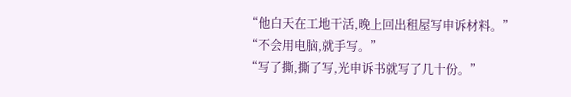“他白天在工地干活,晚上回出租屋写申诉材料。”
“不会用电脑,就手写。”
“写了撕,撕了写,光申诉书就写了几十份。”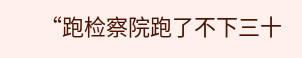“跑检察院跑了不下三十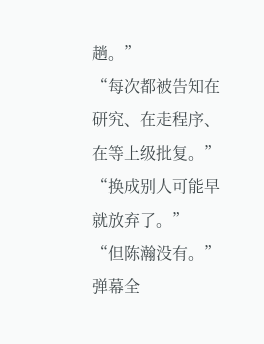趟。”
“每次都被告知在研究、在走程序、在等上级批复。”
“换成别人可能早就放弃了。”
“但陈瀚没有。”
弹幕全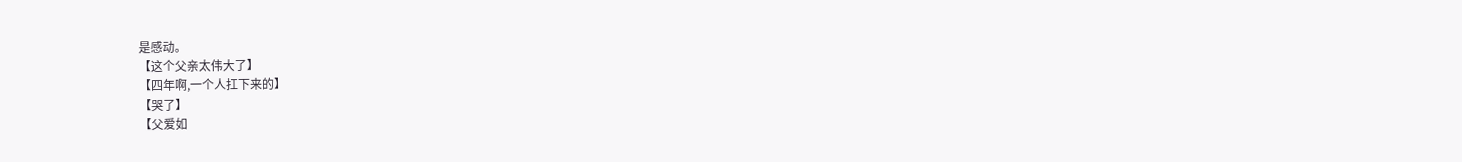是感动。
【这个父亲太伟大了】
【四年啊,一个人扛下来的】
【哭了】
【父爱如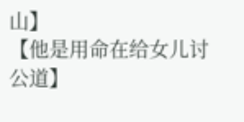山】
【他是用命在给女儿讨公道】